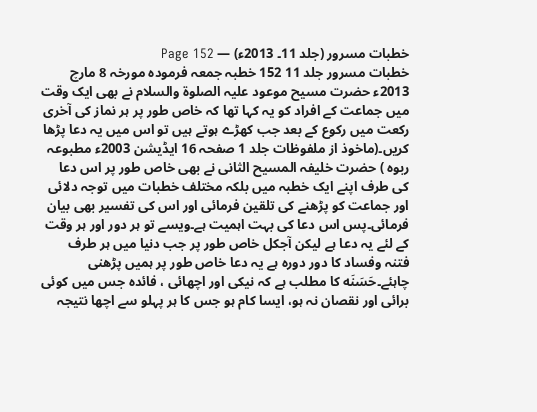خطبات مسرور (جلد 11۔ 2013ء) — Page 152
خطبات مسرور جلد 11 152 خطبہ جمعہ فرمودہ مورخہ 8 مارچ 2013ء حضرت مسیح موعود علیہ الصلوۃ والسلام نے بھی ایک وقت میں جماعت کے افراد کو یہ کہا تھا کہ خاص طور پر ہر نماز کی آخری رکعت میں رکوع کے بعد جب کھڑے ہوتے ہیں تو اس میں یہ دعا پڑھا کریں۔(ماخوذ از ملفوظات جلد 1 صفحہ 16 ایڈیشن 2003ء مطبوعہ ربوہ ) حضرت خلیفہ المسیح الثانی نے بھی خاص طور پر اس دعا کی طرف اپنے ایک خطبہ میں بلکہ مختلف خطبات میں توجہ دلائی اور جماعت کو پڑھنے کی تلقین فرمائی اور اس کی تفسیر بھی بیان فرمائی۔پس اس دعا کی بہت اہمیت ہے۔ویسے تو ہر دور اور ہر وقت کے لئے یہ دعا ہے لیکن آجکل خاص طور پر جب دنیا میں ہر طرف فتنہ وفساد کا دور دورہ ہے یہ دعا خاص طور پر ہمیں پڑھنی چاہئے۔حَسَنَه کا مطلب ہے کہ نیکی اور اچھائی ، فائدہ جس میں کوئی برائی اور نقصان نہ ہو، ایسا کام ہو جس کا ہر پہلو سے اچھا نتیجہ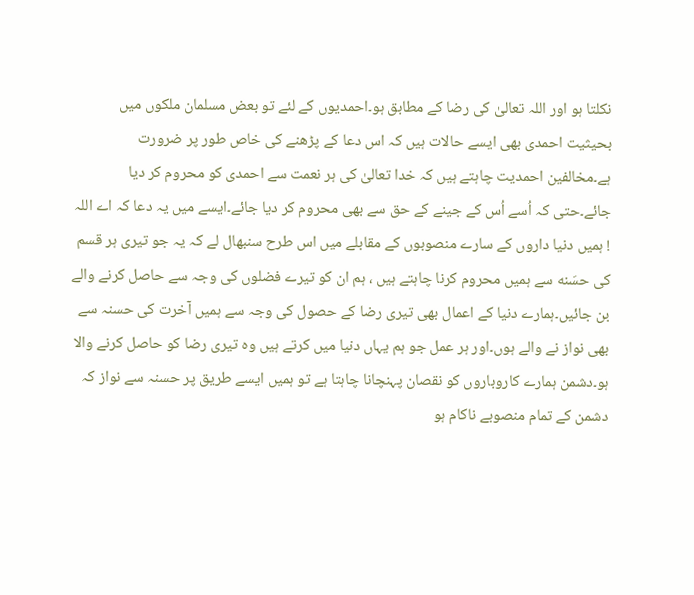نکلتا ہو اور اللہ تعالیٰ کی رضا کے مطابق ہو۔احمدیوں کے لئے تو بعض مسلمان ملکوں میں بحیثیت احمدی بھی ایسے حالات ہیں کہ اس دعا کے پڑھنے کی خاص طور پر ضرورت ہے۔مخالفین احمدیت چاہتے ہیں کہ خدا تعالیٰ کی ہر نعمت سے احمدی کو محروم کر دیا جائے۔حتی کہ اُسے اُس کے جینے کے حق سے بھی محروم کر دیا جائے۔ایسے میں یہ دعا کہ اے اللہ ! ہمیں دنیا داروں کے سارے منصوبوں کے مقابلے میں اس طرح سنبھال لے کہ یہ جو تیری ہر قسم کی حسَنه سے ہمیں محروم کرنا چاہتے ہیں ، ہم ان کو تیرے فضلوں کی وجہ سے حاصل کرنے والے بن جائیں۔ہمارے دنیا کے اعمال بھی تیری رضا کے حصول کی وجہ سے ہمیں آخرت کی حسنہ سے بھی نواز نے والے ہوں۔اور ہر عمل جو ہم یہاں دنیا میں کرتے ہیں وہ تیری رضا کو حاصل کرنے والا ہو۔دشمن ہمارے کاروباروں کو نقصان پہنچانا چاہتا ہے تو ہمیں ایسے طریق پر حسنہ سے نواز کہ دشمن کے تمام منصوبے ناکام ہو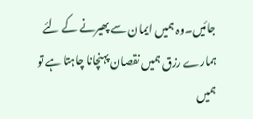جائیں۔وہ ہمیں ایمان سے پھیرنے کے لئے ہمارے رزق ہمیں نقصان پہنچانا چاہتا ہے تو ہمیں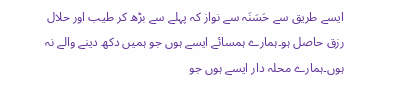ایسے طریق سے حَسَنَہ سے نواز کہ پہلے سے بڑھ کر طیب اور حلال رزق حاصل ہو۔ہمارے ہمسائے ایسے ہوں جو ہمیں دکھ دینے والے نہ ہوں۔ہمارے محلہ دار ایسے ہوں جو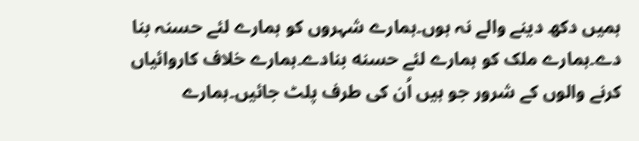ہمیں دکھ دینے والے نہ ہوں۔ہمارے شہروں کو ہمارے لئے حسنہ بنا دے۔ہمارے ملک کو ہمارے لئے حسنه بنادے۔ہمارے خلاف کاروائیاں کرنے والوں کے شرور جو ہیں اُن کی طرف پلٹ جائیں۔ہمارے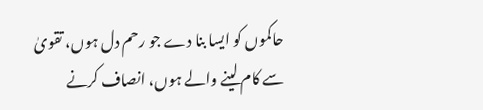حاکموں کو ایسا بنا دے جو رحم دل ہوں، تقویٰ سے کام لینے والے ہوں، انصاف کرنے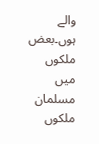والے ہوں۔بعض ملکوں میں مسلمان ملکوں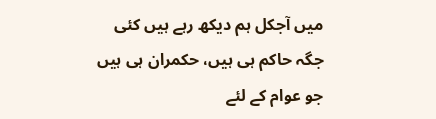میں آجکل ہم دیکھ رہے ہیں کئی جگہ حاکم ہی ہیں، حکمران ہی ہیں جو عوام کے لئے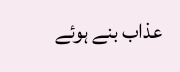عذاب بنے ہوئے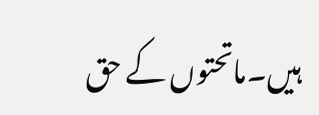ہیں۔ماتحتوں کے حق